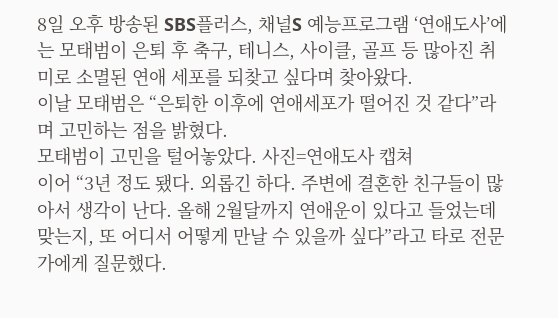8일 오후 방송된 SBS플러스, 채널S 예능프로그램 ‘연애도사’에는 모태범이 은퇴 후 축구, 테니스, 사이클, 골프 등 많아진 취미로 소멸된 연애 세포를 되찾고 싶다며 찾아왔다.
이날 모태범은 “은퇴한 이후에 연애세포가 떨어진 것 같다”라며 고민하는 점을 밝혔다.
모태범이 고민을 털어놓았다. 사진=연애도사 캡쳐
이어 “3년 정도 됐다. 외롭긴 하다. 주변에 결혼한 친구들이 많아서 생각이 난다. 올해 2월달까지 연애운이 있다고 들었는데 맞는지, 또 어디서 어떻게 만날 수 있을까 싶다”라고 타로 전문가에게 질문했다.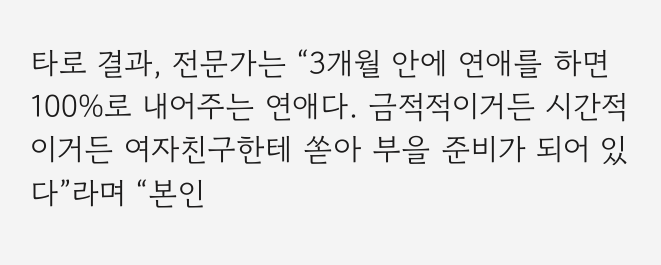타로 결과, 전문가는 “3개월 안에 연애를 하면 100%로 내어주는 연애다. 금적적이거든 시간적이거든 여자친구한테 쏟아 부을 준비가 되어 있다”라며 “본인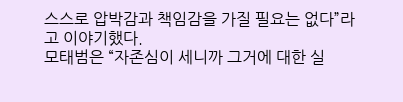스스로 압박감과 책임감을 가질 필요는 없다”라고 이야기했다.
모태범은 “자존심이 세니까 그거에 대한 실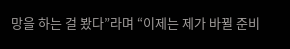망을 하는 걸 봤다”라며 “이제는 제가 바뀔 준비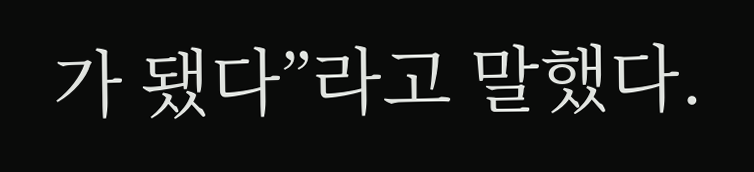가 됐다”라고 말했다.